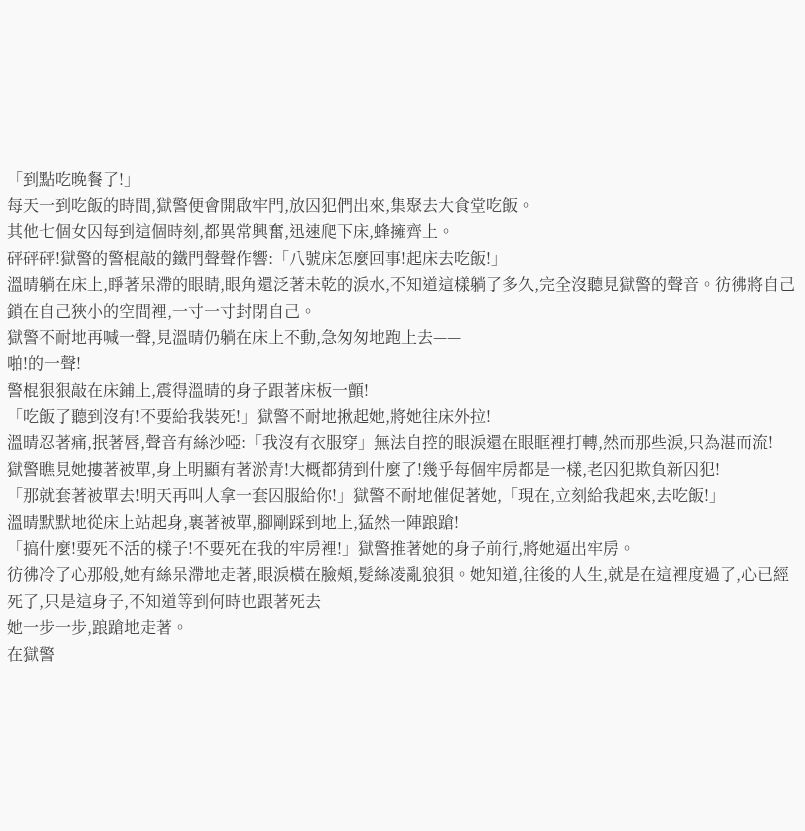「到點吃晚餐了!」
每天一到吃飯的時間,獄警便會開啟牢門,放囚犯們出來,集聚去大食堂吃飯。
其他七個女囚每到這個時刻,都異常興奮,迅速爬下床,蜂擁齊上。
砰砰砰!獄警的警棍敲的鐵門聲聲作響:「八號床怎麼回事!起床去吃飯!」
溫晴躺在床上,睜著呆滯的眼睛,眼角還泛著未乾的淚水,不知道這樣躺了多久,完全沒聽見獄警的聲音。彷彿將自己鎖在自己狹小的空間裡,一寸一寸封閉自己。
獄警不耐地再喊一聲,見溫晴仍躺在床上不動,急匆匆地跑上去——
啪!的一聲!
警棍狠狠敲在床鋪上,震得溫晴的身子跟著床板一顫!
「吃飯了聽到沒有!不要給我裝死!」獄警不耐地揪起她,將她往床外拉!
溫晴忍著痛,抿著唇,聲音有絲沙啞:「我沒有衣服穿」無法自控的眼淚還在眼眶裡打轉,然而那些淚,只為湛而流!
獄警瞧見她摟著被單,身上明顯有著淤青!大概都猜到什麼了!幾乎每個牢房都是一樣,老囚犯欺負新囚犯!
「那就套著被單去!明天再叫人拿一套囚服給你!」獄警不耐地催促著她,「現在,立刻給我起來,去吃飯!」
溫晴默默地從床上站起身,裹著被單,腳剛踩到地上,猛然一陣踉蹌!
「搞什麼!要死不活的樣子!不要死在我的牢房裡!」獄警推著她的身子前行,將她逼出牢房。
彷彿冷了心那般,她有絲呆滯地走著,眼淚橫在臉頰,髮絲凌亂狼狽。她知道,往後的人生,就是在這裡度過了,心已經死了,只是這身子,不知道等到何時也跟著死去
她一步一步,踉蹌地走著。
在獄警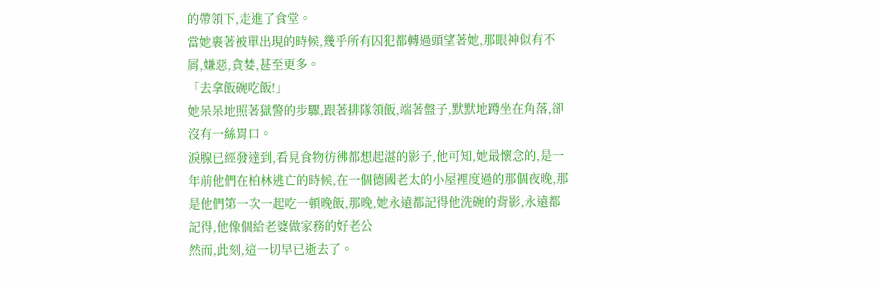的帶領下,走進了食堂。
當她裹著被單出現的時候,幾乎所有囚犯都轉過頭望著她,那眼神似有不屑,嫌惡,貪婪,甚至更多。
「去拿飯碗吃飯!」
她呆呆地照著獄警的步驟,跟著排隊領飯,端著盤子,默默地蹲坐在角落,卻沒有一絲胃口。
淚腺已經發達到,看見食物彷彿都想起湛的影子,他可知,她最懷念的,是一年前他們在柏林逃亡的時候,在一個德國老太的小屋裡度過的那個夜晚,那是他們第一次一起吃一頓晚飯,那晚,她永遠都記得他洗碗的背影,永遠都記得,他像個給老婆做家務的好老公
然而,此刻,這一切早已逝去了。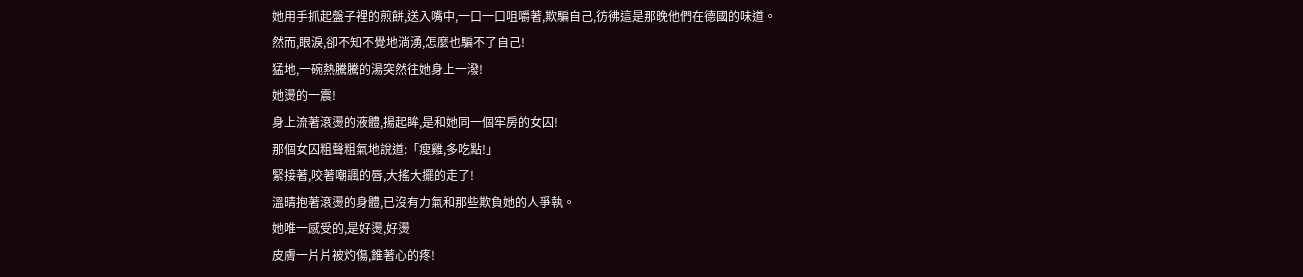她用手抓起盤子裡的煎餅,送入嘴中,一口一口咀嚼著,欺騙自己,彷彿這是那晚他們在德國的味道。
然而,眼淚,卻不知不覺地淌湧,怎麼也騙不了自己!
猛地,一碗熱騰騰的湯突然往她身上一潑!
她燙的一震!
身上流著滾燙的液體,揚起眸,是和她同一個牢房的女囚!
那個女囚粗聲粗氣地說道:「瘦雞,多吃點!」
緊接著,咬著嘲諷的唇,大搖大擺的走了!
溫晴抱著滾燙的身體,已沒有力氣和那些欺負她的人爭執。
她唯一感受的,是好燙,好燙
皮膚一片片被灼傷,錐著心的疼!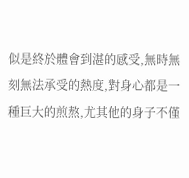似是終於體會到湛的感受,無時無刻無法承受的熱度,對身心都是一種巨大的煎熬,尤其他的身子不僅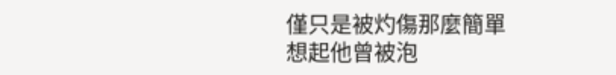僅只是被灼傷那麼簡單
想起他曾被泡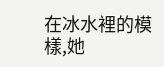在冰水裡的模樣,她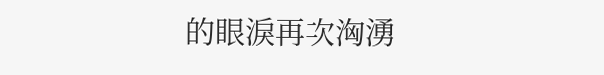的眼淚再次洶湧